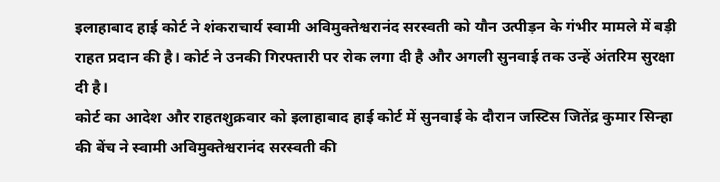इलाहाबाद हाई कोर्ट ने शंकराचार्य स्वामी अविमुक्तेश्वरानंद सरस्वती को यौन उत्पीड़न के गंभीर मामले में बड़ी राहत प्रदान की है। कोर्ट ने उनकी गिरफ्तारी पर रोक लगा दी है और अगली सुनवाई तक उन्हें अंतरिम सुरक्षा दी है।
कोर्ट का आदेश और राहतशुक्रवार को इलाहाबाद हाई कोर्ट में सुनवाई के दौरान जस्टिस जितेंद्र कुमार सिन्हा की बेंच ने स्वामी अविमुक्तेश्वरानंद सरस्वती की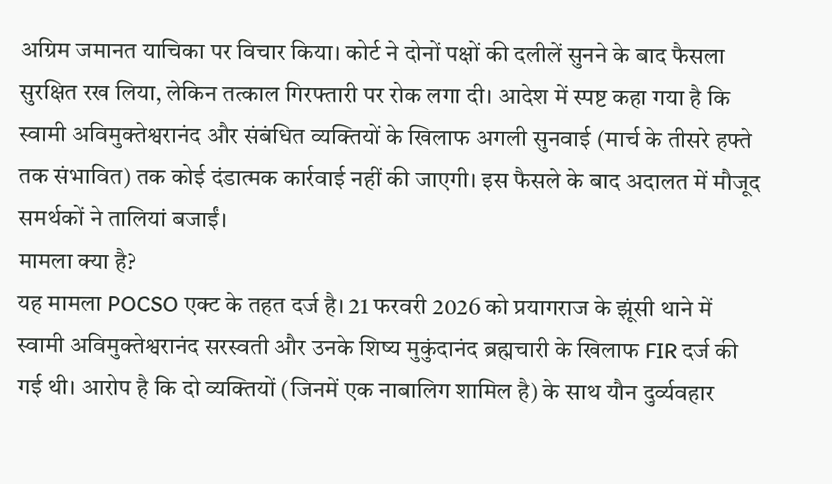अग्रिम जमानत याचिका पर विचार किया। कोर्ट ने दोनों पक्षों की दलीलें सुनने के बाद फैसला सुरक्षित रख लिया, लेकिन तत्काल गिरफ्तारी पर रोक लगा दी। आदेश में स्पष्ट कहा गया है कि स्वामी अविमुक्तेश्वरानंद और संबंधित व्यक्तियों के खिलाफ अगली सुनवाई (मार्च के तीसरे हफ्ते तक संभावित) तक कोई दंडात्मक कार्रवाई नहीं की जाएगी। इस फैसले के बाद अदालत में मौजूद समर्थकों ने तालियां बजाईं।
मामला क्या है?
यह मामला POCSO एक्ट के तहत दर्ज है। 21 फरवरी 2026 को प्रयागराज के झूंसी थाने में स्वामी अविमुक्तेश्वरानंद सरस्वती और उनके शिष्य मुकुंदानंद ब्रह्मचारी के खिलाफ FIR दर्ज की गई थी। आरोप है कि दो व्यक्तियों (जिनमें एक नाबालिग शामिल है) के साथ यौन दुर्व्यवहार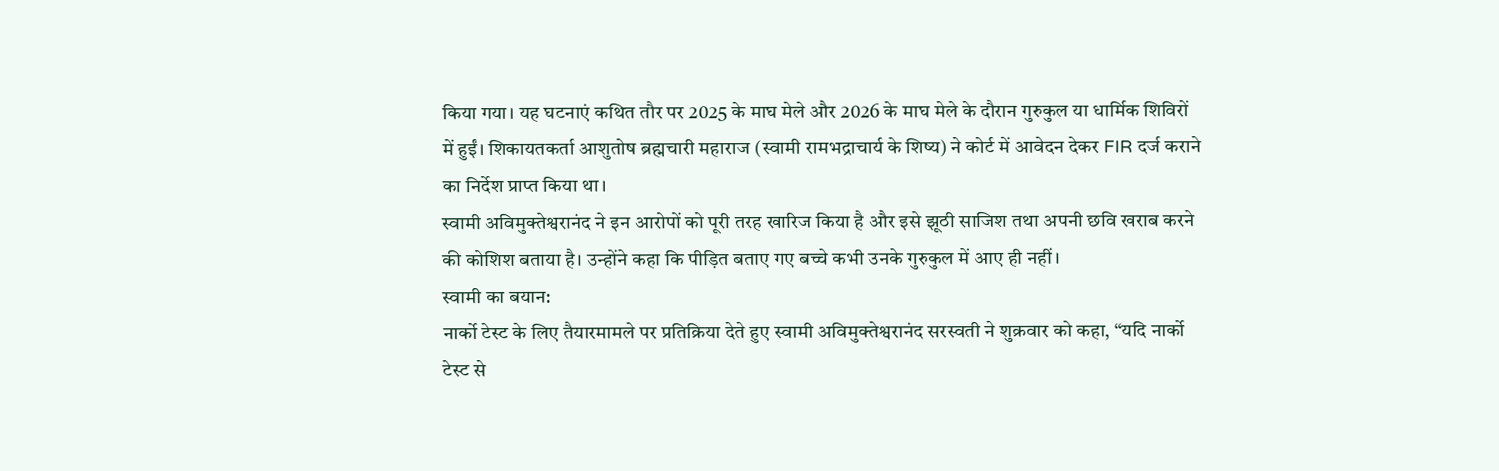किया गया। यह घटनाएं कथित तौर पर 2025 के माघ मेले और 2026 के माघ मेले के दौरान गुरुकुल या धार्मिक शिविरों में हुईं। शिकायतकर्ता आशुतोष ब्रह्मचारी महाराज (स्वामी रामभद्राचार्य के शिष्य) ने कोर्ट में आवेदन देकर FIR दर्ज कराने का निर्देश प्राप्त किया था।
स्वामी अविमुक्तेश्वरानंद ने इन आरोपों को पूरी तरह खारिज किया है और इसे झूठी साजिश तथा अपनी छवि खराब करने की कोशिश बताया है। उन्होंने कहा कि पीड़ित बताए गए बच्चे कभी उनके गुरुकुल में आए ही नहीं।
स्वामी का बयान:
नार्को टेस्ट के लिए तैयारमामले पर प्रतिक्रिया देते हुए स्वामी अविमुक्तेश्वरानंद सरस्वती ने शुक्रवार को कहा, “यदि नार्को टेस्ट से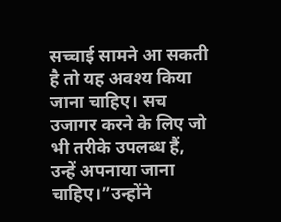सच्चाई सामने आ सकती है तो यह अवश्य किया जाना चाहिए। सच उजागर करने के लिए जो भी तरीके उपलब्ध हैं, उन्हें अपनाया जाना चाहिए।”उन्होंने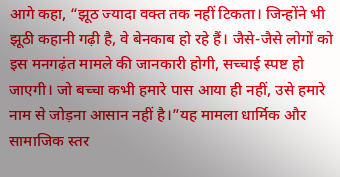आगे कहा, “झूठ ज्यादा वक्त तक नहीं टिकता। जिन्होंने भी झूठी कहानी गढ़ी है, वे बेनकाब हो रहे हैं। जैसे-जैसे लोगों को इस मनगढ़ंत मामले की जानकारी होगी, सच्चाई स्पष्ट हो जाएगी। जो बच्चा कभी हमारे पास आया ही नहीं, उसे हमारे नाम से जोड़ना आसान नहीं है।”यह मामला धार्मिक और सामाजिक स्तर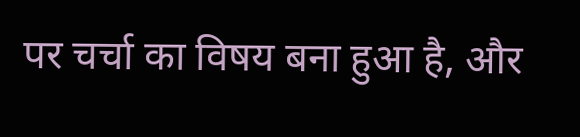पर चर्चा का विषय बना हुआ है, और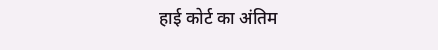हाई कोर्ट का अंतिम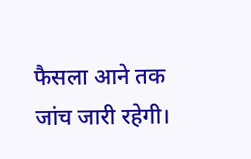फैसला आने तक जांच जारी रहेगी।